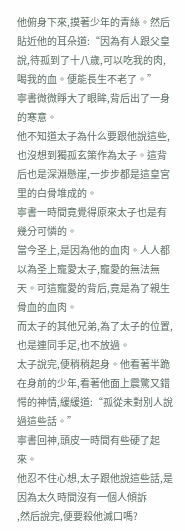他俯身下來,摸著少年的青絲。然后貼近他的耳朵道:“因為有人跟父皇說,待孤到了十八歲,可以吃我的肉,喝我的血。便能長生不老了。”
寧書微微睜大了眼眸,背后出了一身的寒意。
他不知道太子為什么要跟他說這些,也沒想到獨孤玄策作為太子。這背后也是深淵懸崖,一步步都是這皇宮里的白骨堆成的。
寧書一時間竟覺得原來太子也是有幾分可憐的。
當今圣上,是因為他的血肉。人人都以為圣上寵愛太子,寵愛的無法無天。可這寵愛的背后,竟是為了親生骨血的血肉。
而太子的其他兄弟,為了太子的位置,也是連同手足,也不放過。
太子說完,便稍稍起身。他看著半跪在身前的少年,看著他面上震驚又錯愕的神情,緩緩道:“孤從未對別人說過這些話。”
寧書回神,頭皮一時間有些硬了起來。
他忍不住心想,太子跟他說這些話,是因為太久時間沒有一個人傾訴
,然后說完,便要殺他滅口嗎?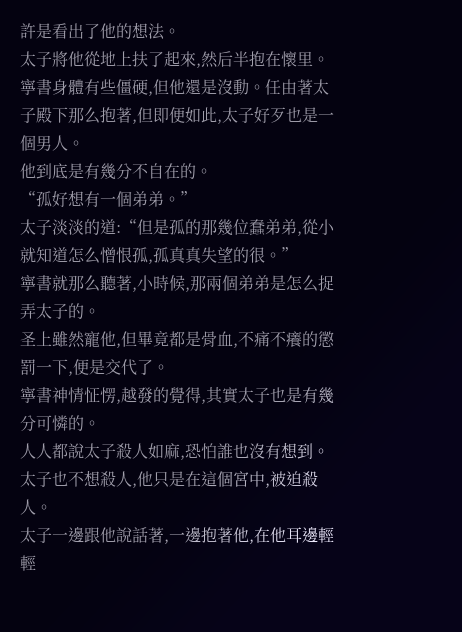許是看出了他的想法。
太子將他從地上扶了起來,然后半抱在懷里。
寧書身體有些僵硬,但他還是沒動。任由著太子殿下那么抱著,但即便如此,太子好歹也是一個男人。
他到底是有幾分不自在的。
“孤好想有一個弟弟。”
太子淡淡的道:“但是孤的那幾位蠢弟弟,從小就知道怎么憎恨孤,孤真真失望的很。”
寧書就那么聽著,小時候,那兩個弟弟是怎么捉弄太子的。
圣上雖然寵他,但畢竟都是骨血,不痛不癢的懲罰一下,便是交代了。
寧書神情怔愣,越發的覺得,其實太子也是有幾分可憐的。
人人都說太子殺人如麻,恐怕誰也沒有想到。太子也不想殺人,他只是在這個宮中,被迫殺人。
太子一邊跟他說話著,一邊抱著他,在他耳邊輕輕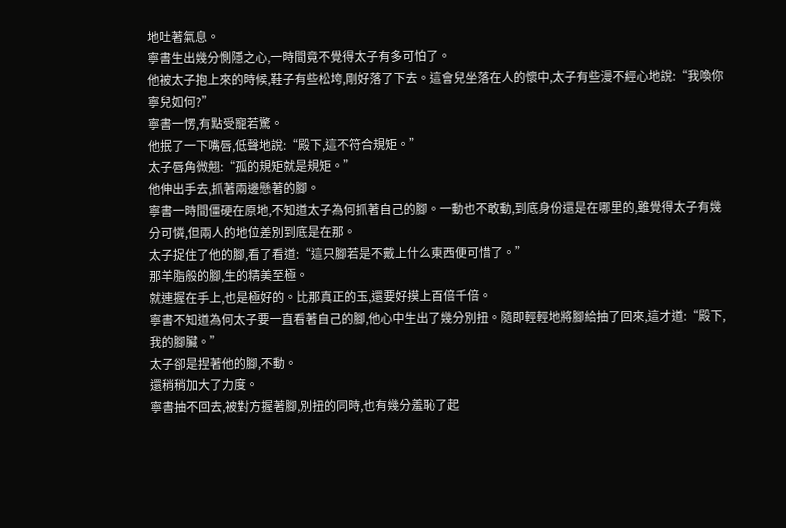地吐著氣息。
寧書生出幾分惻隱之心,一時間竟不覺得太子有多可怕了。
他被太子抱上來的時候,鞋子有些松垮,剛好落了下去。這會兒坐落在人的懷中,太子有些漫不經心地說:“我喚你寧兒如何?”
寧書一愣,有點受寵若驚。
他抿了一下嘴唇,低聲地說:“殿下,這不符合規矩。”
太子唇角微翹:“孤的規矩就是規矩。”
他伸出手去,抓著兩邊懸著的腳。
寧書一時間僵硬在原地,不知道太子為何抓著自己的腳。一動也不敢動,到底身份還是在哪里的,雖覺得太子有幾分可憐,但兩人的地位差別到底是在那。
太子捉住了他的腳,看了看道:“這只腳若是不戴上什么東西便可惜了。”
那羊脂般的腳,生的精美至極。
就連握在手上,也是極好的。比那真正的玉,還要好摸上百倍千倍。
寧書不知道為何太子要一直看著自己的腳,他心中生出了幾分別扭。隨即輕輕地將腳給抽了回來,這才道:“殿下,我的腳臟。”
太子卻是捏著他的腳,不動。
還稍稍加大了力度。
寧書抽不回去,被對方握著腳,別扭的同時,也有幾分羞恥了起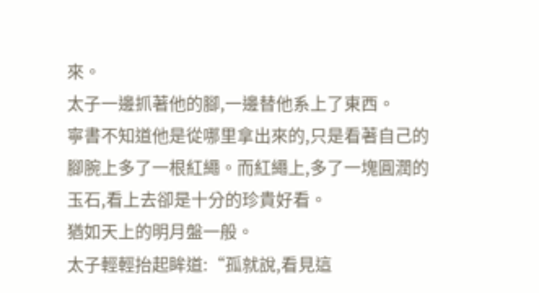來。
太子一邊抓著他的腳,一邊替他系上了東西。
寧書不知道他是從哪里拿出來的,只是看著自己的腳腕上多了一根紅繩。而紅繩上,多了一塊圓潤的玉石,看上去卻是十分的珍貴好看。
猶如天上的明月盤一般。
太子輕輕抬起眸道:“孤就說,看見這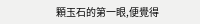顆玉石的第一眼,便覺得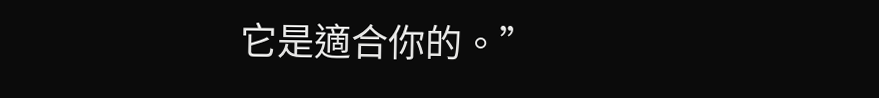它是適合你的。”